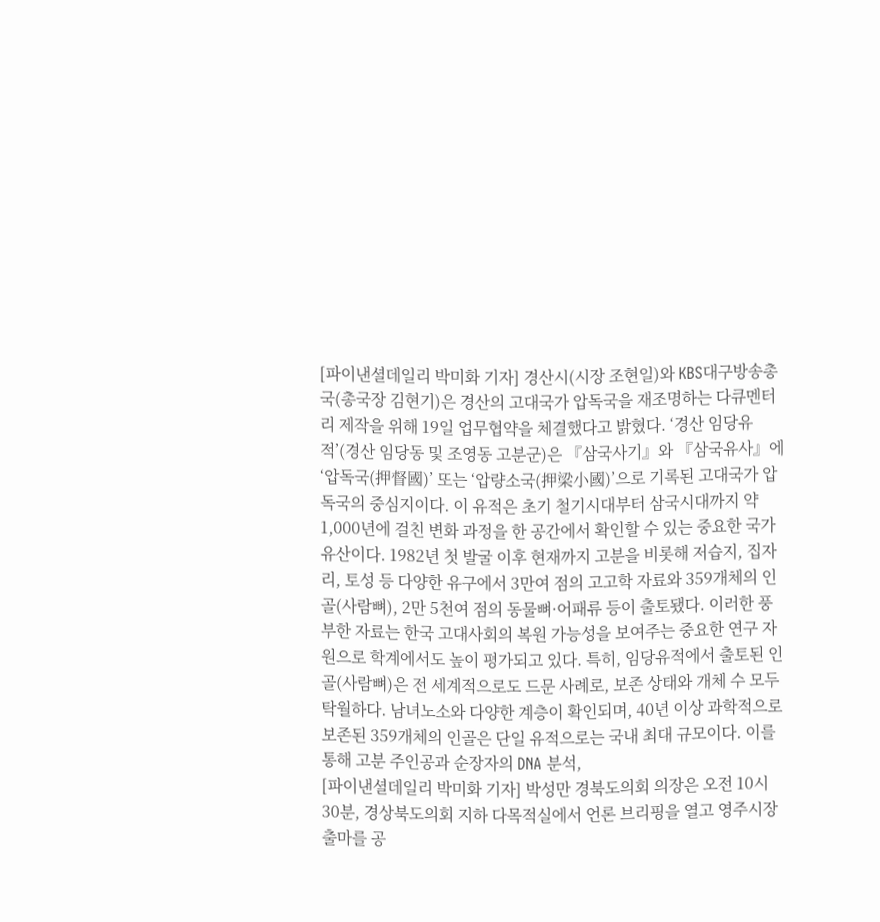[파이낸셜데일리 박미화 기자] 경산시(시장 조현일)와 KBS대구방송총국(총국장 김현기)은 경산의 고대국가 압독국을 재조명하는 다큐멘터리 제작을 위해 19일 업무협약을 체결했다고 밝혔다. ‘경산 임당유적’(경산 임당동 및 조영동 고분군)은 『삼국사기』와 『삼국유사』에 ‘압독국(押督國)’ 또는 ‘압량소국(押梁小國)’으로 기록된 고대국가 압독국의 중심지이다. 이 유적은 초기 철기시대부터 삼국시대까지 약 1,000년에 걸친 변화 과정을 한 공간에서 확인할 수 있는 중요한 국가유산이다. 1982년 첫 발굴 이후 현재까지 고분을 비롯해 저습지, 집자리, 토성 등 다양한 유구에서 3만여 점의 고고학 자료와 359개체의 인골(사람뼈), 2만 5천여 점의 동물뼈·어패류 등이 출토됐다. 이러한 풍부한 자료는 한국 고대사회의 복원 가능성을 보여주는 중요한 연구 자원으로 학계에서도 높이 평가되고 있다. 특히, 임당유적에서 출토된 인골(사람뼈)은 전 세계적으로도 드문 사례로, 보존 상태와 개체 수 모두 탁월하다. 남녀노소와 다양한 계층이 확인되며, 40년 이상 과학적으로 보존된 359개체의 인골은 단일 유적으로는 국내 최대 규모이다. 이를 통해 고분 주인공과 순장자의 DNA 분석,
[파이낸셜데일리 박미화 기자] 박성만 경북도의회 의장은 오전 10시 30분, 경상북도의회 지하 다목적실에서 언론 브리핑을 열고 영주시장 출마를 공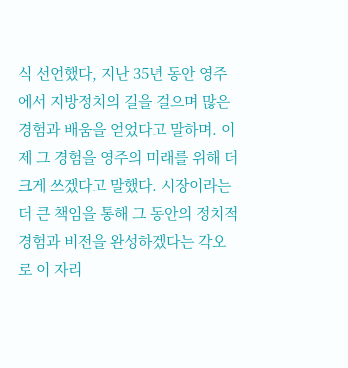식 선언했다, 지난 35년 동안 영주에서 지방정치의 길을 걸으며 많은 경험과 배움을 얻었다고 말하며. 이제 그 경험을 영주의 미래를 위해 더 크게 쓰겠다고 말했다. 시장이라는 더 큰 책임을 통해 그 동안의 정치적 경험과 비전을 완성하겠다는 각오로 이 자리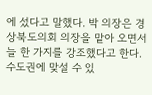에 섰다고 말했다. 박 의장은 경상북도의회 의장을 맡아 오면서 늘 한 가지를 강조했다고 한다. 수도권에 맞설 수 있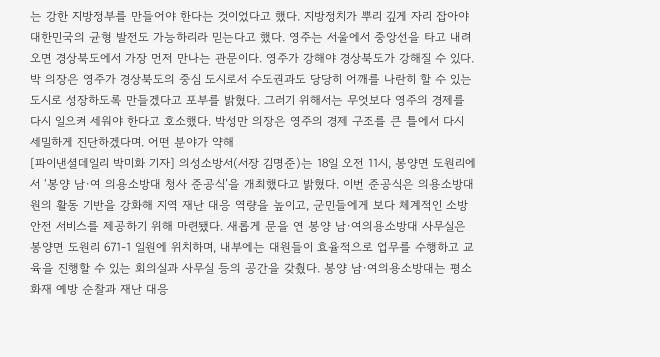는 강한 지방정부를 만들어야 한다는 것이었다고 했다. 지방정치가 뿌리 깊게 자리 잡아야 대한민국의 균형 발전도 가능하리라 믿는다고 했다. 영주는 서울에서 중앙선을 타고 내려오면 경상북도에서 가장 먼저 만나는 관문이다. 영주가 강해야 경상북도가 강해질 수 있다. 박 의장은 영주가 경상북도의 중심 도시로서 수도권과도 당당히 어깨를 나란히 할 수 있는 도시로 성장하도록 만들겠다고 포부를 밝혔다. 그러기 위해서는 무엇보다 영주의 경제를 다시 일으켜 세워야 한다고 호소했다. 박성만 의장은 영주의 경제 구조를 큰 틀에서 다시 세밀하게 진단하겠다며. 어떤 분야가 약해
[파이낸셜데일리 박미화 기자] 의성소방서(서장 김명준)는 18일 오전 11시, 봉양면 도원리에서 ‘봉양 남·여 의용소방대 청사 준공식’을 개최했다고 밝혔다. 이번 준공식은 의용소방대원의 활동 기반을 강화해 지역 재난 대응 역량을 높이고, 군민들에게 보다 체계적인 소방 안전 서비스를 제공하기 위해 마련됐다. 새롭게 문을 연 봉양 남·여의용소방대 사무실은 봉양면 도원리 671-1 일원에 위치하며, 내부에는 대원들이 효율적으로 업무를 수행하고 교육을 진행할 수 있는 회의실과 사무실 등의 공간을 갖췄다. 봉양 남·여의용소방대는 평소 화재 예방 순찰과 재난 대응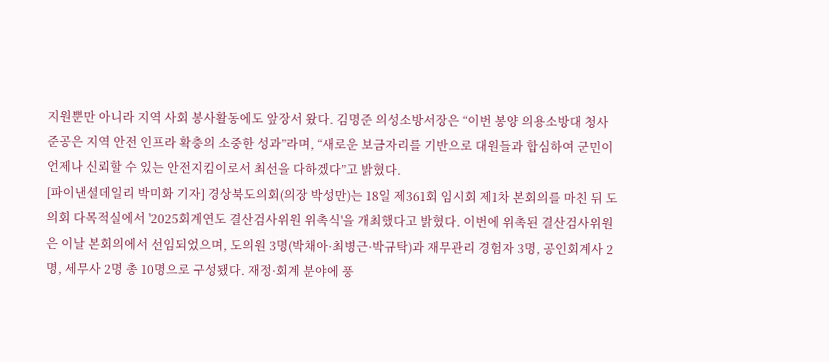지원뿐만 아니라 지역 사회 봉사활동에도 앞장서 왔다. 김명준 의성소방서장은 “이번 봉양 의용소방대 청사 준공은 지역 안전 인프라 확충의 소중한 성과”라며, “새로운 보금자리를 기반으로 대원들과 합심하여 군민이 언제나 신뢰할 수 있는 안전지킴이로서 최선을 다하겠다”고 밝혔다.
[파이낸셜데일리 박미화 기자] 경상북도의회(의장 박성만)는 18일 제361회 임시회 제1차 본회의를 마친 뒤 도의회 다목적실에서 '2025회계연도 결산검사위원 위촉식'을 개최했다고 밝혔다. 이번에 위촉된 결산검사위원은 이날 본회의에서 선임되었으며, 도의원 3명(박채아·최병근·박규탁)과 재무관리 경험자 3명, 공인회계사 2명, 세무사 2명 총 10명으로 구성됐다. 재정·회계 분야에 풍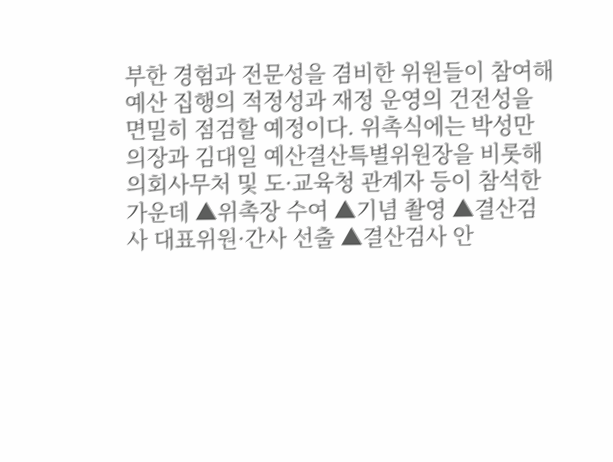부한 경험과 전문성을 겸비한 위원들이 참여해 예산 집행의 적정성과 재정 운영의 건전성을 면밀히 점검할 예정이다. 위촉식에는 박성만 의장과 김대일 예산결산특별위원장을 비롯해 의회사무처 및 도·교육청 관계자 등이 참석한 가운데 ▲위촉장 수여 ▲기념 촬영 ▲결산검사 대표위원·간사 선출 ▲결산검사 안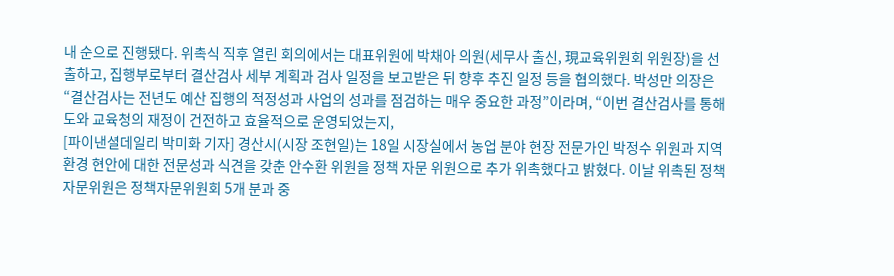내 순으로 진행됐다. 위촉식 직후 열린 회의에서는 대표위원에 박채아 의원(세무사 출신, 現교육위원회 위원장)을 선출하고, 집행부로부터 결산검사 세부 계획과 검사 일정을 보고받은 뒤 향후 추진 일정 등을 협의했다. 박성만 의장은 “결산검사는 전년도 예산 집행의 적정성과 사업의 성과를 점검하는 매우 중요한 과정”이라며, “이번 결산검사를 통해 도와 교육청의 재정이 건전하고 효율적으로 운영되었는지,
[파이낸셜데일리 박미화 기자] 경산시(시장 조현일)는 18일 시장실에서 농업 분야 현장 전문가인 박정수 위원과 지역 환경 현안에 대한 전문성과 식견을 갖춘 안수환 위원을 정책 자문 위원으로 추가 위촉했다고 밝혔다. 이날 위촉된 정책자문위원은 정책자문위원회 5개 분과 중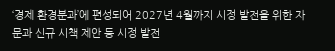‘경제 환경분과’에 편성되어 2027년 4월까지 시정 발전을 위한 자문과 신규 시책 제안 등 시정 발전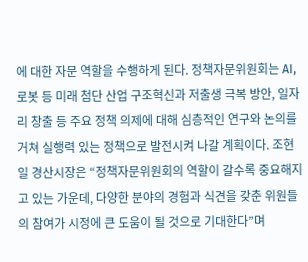에 대한 자문 역할을 수행하게 된다. 정책자문위원회는 AI, 로봇 등 미래 첨단 산업 구조혁신과 저출생 극복 방안, 일자리 창출 등 주요 정책 의제에 대해 심층적인 연구와 논의를 거쳐 실행력 있는 정책으로 발전시켜 나갈 계획이다. 조현일 경산시장은 “정책자문위원회의 역할이 갈수록 중요해지고 있는 가운데, 다양한 분야의 경험과 식견을 갖춘 위원들의 참여가 시정에 큰 도움이 될 것으로 기대한다”며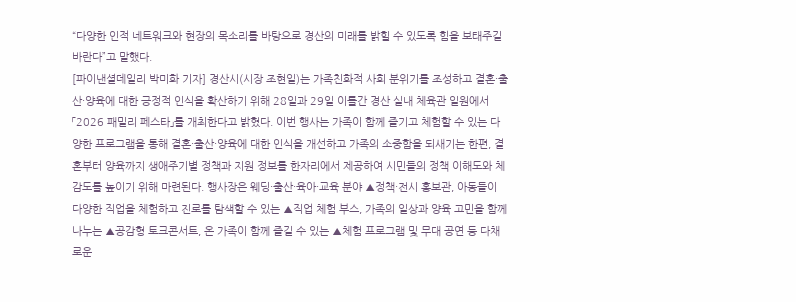“다양한 인적 네트워크와 현장의 목소리를 바탕으로 경산의 미래를 밝힐 수 있도록 힘을 보태주길 바란다”고 말했다.
[파이낸셜데일리 박미화 기자] 경산시(시장 조현일)는 가족친화적 사회 분위기를 조성하고 결혼·출산·양육에 대한 긍정적 인식을 확산하기 위해 28일과 29일 이틀간 경산 실내 체육관 일원에서 「2026 패밀리 페스타」를 개최한다고 밝혔다. 이번 행사는 가족이 함께 즐기고 체험할 수 있는 다양한 프로그램을 통해 결혼·출산·양육에 대한 인식을 개선하고 가족의 소중함을 되새기는 한편, 결혼부터 양육까지 생애주기별 정책과 지원 정보를 한자리에서 제공하여 시민들의 정책 이해도와 체감도를 높이기 위해 마련된다. 행사장은 웨딩·출산·육아·교육 분야 ▲정책·전시 홍보관, 아동들이 다양한 직업을 체험하고 진로를 탐색할 수 있는 ▲직업 체험 부스, 가족의 일상과 양육 고민을 함께 나누는 ▲공감형 토크콘서트, 온 가족이 함께 즐길 수 있는 ▲체험 프로그램 및 무대 공연 등 다채로운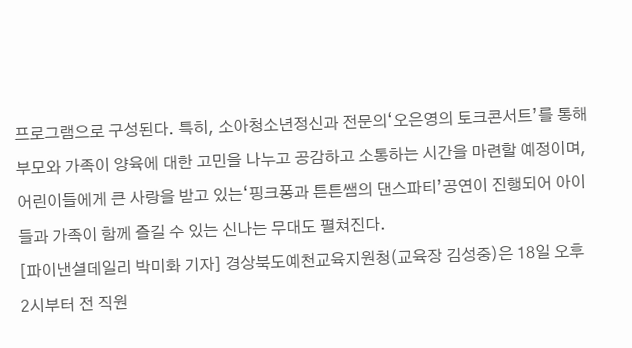프로그램으로 구성된다. 특히, 소아청소년정신과 전문의‘오은영의 토크콘서트’를 통해 부모와 가족이 양육에 대한 고민을 나누고 공감하고 소통하는 시간을 마련할 예정이며, 어린이들에게 큰 사랑을 받고 있는‘핑크퐁과 튼튼쌤의 댄스파티’공연이 진행되어 아이들과 가족이 함께 즐길 수 있는 신나는 무대도 펼쳐진다.
[파이낸셜데일리 박미화 기자] 경상북도예천교육지원청(교육장 김성중)은 18일 오후 2시부터 전 직원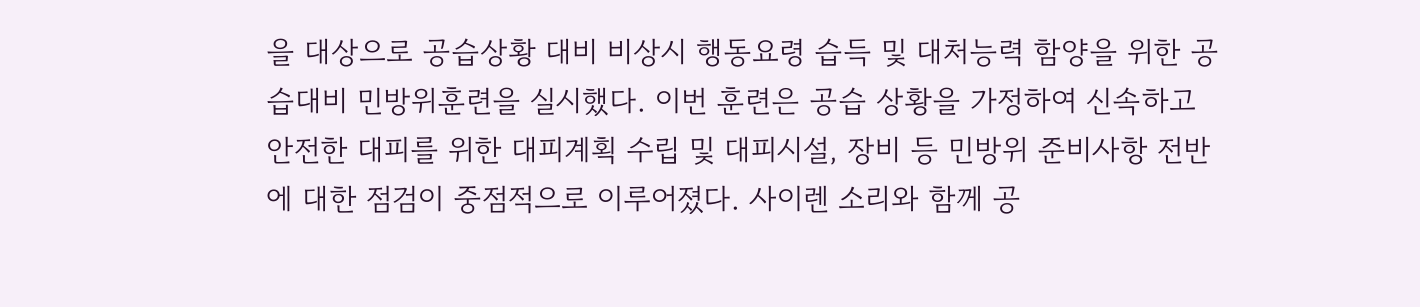을 대상으로 공습상황 대비 비상시 행동요령 습득 및 대처능력 함양을 위한 공습대비 민방위훈련을 실시했다. 이번 훈련은 공습 상황을 가정하여 신속하고 안전한 대피를 위한 대피계획 수립 및 대피시설, 장비 등 민방위 준비사항 전반에 대한 점검이 중점적으로 이루어졌다. 사이렌 소리와 함께 공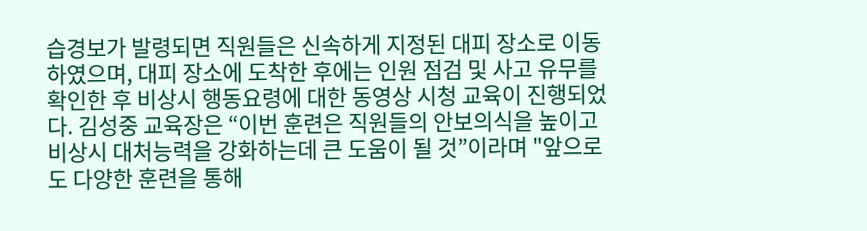습경보가 발령되면 직원들은 신속하게 지정된 대피 장소로 이동하였으며, 대피 장소에 도착한 후에는 인원 점검 및 사고 유무를 확인한 후 비상시 행동요령에 대한 동영상 시청 교육이 진행되었다. 김성중 교육장은 “이번 훈련은 직원들의 안보의식을 높이고 비상시 대처능력을 강화하는데 큰 도움이 될 것”이라며 "앞으로도 다양한 훈련을 통해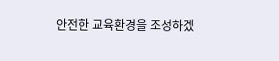안전한 교육환경을 조성하겠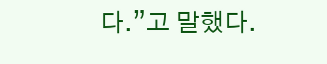다.”고 말했다.